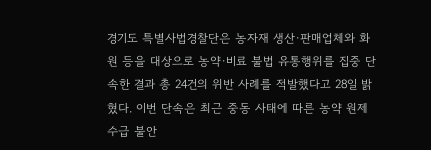경기도 특별사법경찰단은 농자재 생산·판매업체와 화원 등을 대상으로 농약·비료 불법 유통행위를 집중 단속한 결과 총 24건의 위반 사례를 적발했다고 28일 밝혔다. 이번 단속은 최근 중동 사태에 따른 농약 원제 수급 불안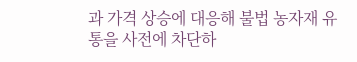과 가격 상승에 대응해 불법 농자재 유통을 사전에 차단하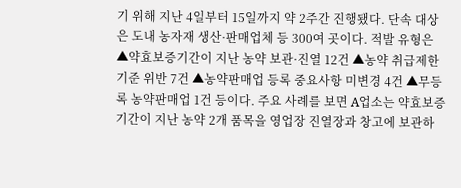기 위해 지난 4일부터 15일까지 약 2주간 진행됐다. 단속 대상은 도내 농자재 생산·판매업체 등 300여 곳이다. 적발 유형은 ▲약효보증기간이 지난 농약 보관·진열 12건 ▲농약 취급제한기준 위반 7건 ▲농약판매업 등록 중요사항 미변경 4건 ▲무등록 농약판매업 1건 등이다. 주요 사례를 보면 A업소는 약효보증기간이 지난 농약 2개 품목을 영업장 진열장과 창고에 보관하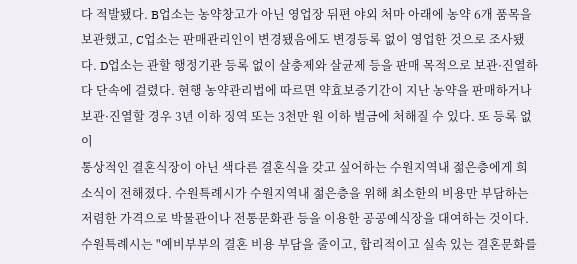다 적발됐다. B업소는 농약창고가 아닌 영업장 뒤편 야외 처마 아래에 농약 6개 품목을 보관했고, C업소는 판매관리인이 변경됐음에도 변경등록 없이 영업한 것으로 조사됐다. D업소는 관할 행정기관 등록 없이 살충제와 살균제 등을 판매 목적으로 보관·진열하다 단속에 걸렸다. 현행 농약관리법에 따르면 약효보증기간이 지난 농약을 판매하거나 보관·진열할 경우 3년 이하 징역 또는 3천만 원 이하 벌금에 처해질 수 있다. 또 등록 없이
통상적인 결혼식장이 아닌 색다른 결혼식을 갖고 싶어하는 수원지역내 젊은층에게 희소식이 전해졌다. 수원특례시가 수원지역내 젊은층을 위해 최소한의 비용만 부담하는 저렴한 가격으로 박물관이나 전통문화관 등을 이용한 공공예식장을 대여하는 것이다. 수원특례시는 "예비부부의 결혼 비용 부담을 줄이고, 합리적이고 실속 있는 결혼문화를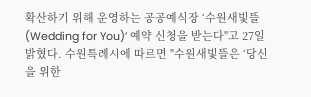확산하기 위해 운영하는 공공예식장 ‘수원새빛뜰(Wedding for You)’ 예약 신청을 받는다"고 27일 밝혔다. 수원특례시에 따르면 "수원새빛뜰은 ‘당신을 위한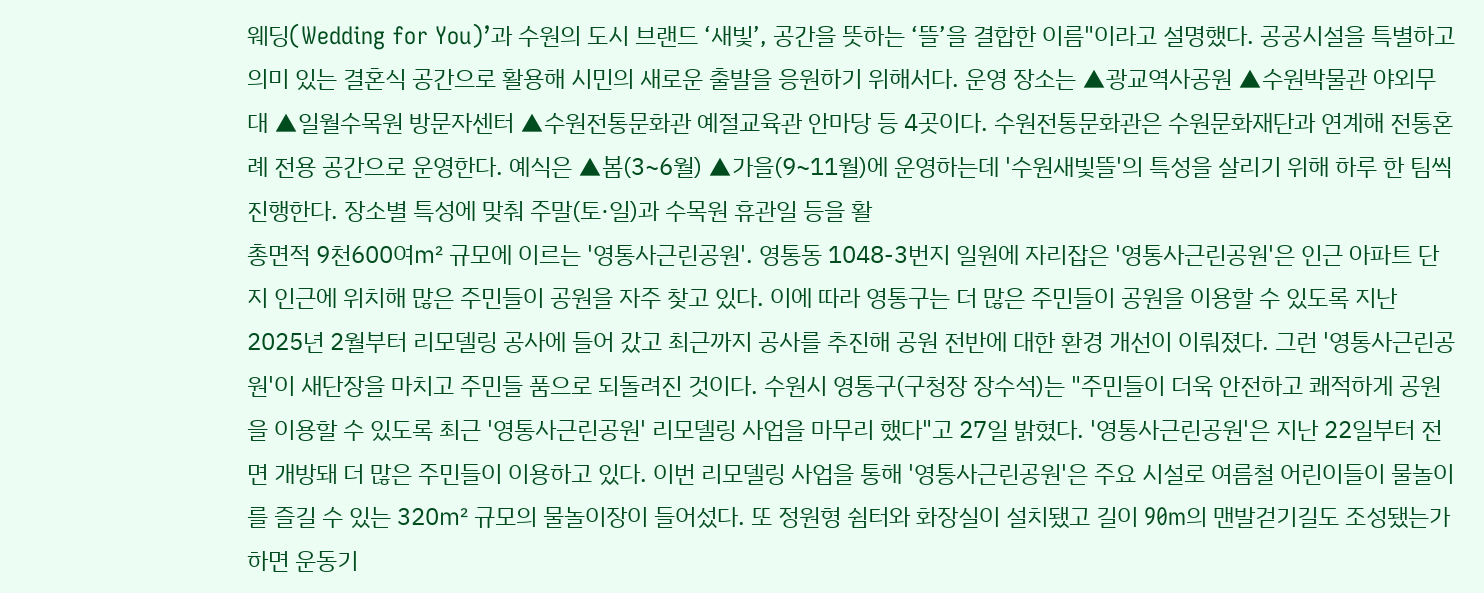웨딩(Wedding for You)’과 수원의 도시 브랜드 ‘새빛’, 공간을 뜻하는 ‘뜰’을 결합한 이름"이라고 설명했다. 공공시설을 특별하고 의미 있는 결혼식 공간으로 활용해 시민의 새로운 출발을 응원하기 위해서다. 운영 장소는 ▲광교역사공원 ▲수원박물관 야외무대 ▲일월수목원 방문자센터 ▲수원전통문화관 예절교육관 안마당 등 4곳이다. 수원전통문화관은 수원문화재단과 연계해 전통혼례 전용 공간으로 운영한다. 예식은 ▲봄(3~6월) ▲가을(9~11월)에 운영하는데 '수원새빛뜰'의 특성을 살리기 위해 하루 한 팀씩 진행한다. 장소별 특성에 맞춰 주말(토·일)과 수목원 휴관일 등을 활
총면적 9천600여㎡ 규모에 이르는 '영통사근린공원'. 영통동 1048-3번지 일원에 자리잡은 '영통사근린공원'은 인근 아파트 단지 인근에 위치해 많은 주민들이 공원을 자주 찾고 있다. 이에 따라 영통구는 더 많은 주민들이 공원을 이용할 수 있도록 지난 2025년 2월부터 리모델링 공사에 들어 갔고 최근까지 공사를 추진해 공원 전반에 대한 환경 개선이 이뤄졌다. 그런 '영통사근린공원'이 새단장을 마치고 주민들 품으로 되돌려진 것이다. 수원시 영통구(구청장 장수석)는 "주민들이 더욱 안전하고 쾌적하게 공원을 이용할 수 있도록 최근 '영통사근린공원' 리모델링 사업을 마무리 했다"고 27일 밝혔다. '영통사근린공원'은 지난 22일부터 전면 개방돼 더 많은 주민들이 이용하고 있다. 이번 리모델링 사업을 통해 '영통사근린공원'은 주요 시설로 여름철 어린이들이 물놀이를 즐길 수 있는 320㎡ 규모의 물놀이장이 들어섰다. 또 정원형 쉼터와 화장실이 설치됐고 길이 90m의 맨발걷기길도 조성됐는가하면 운동기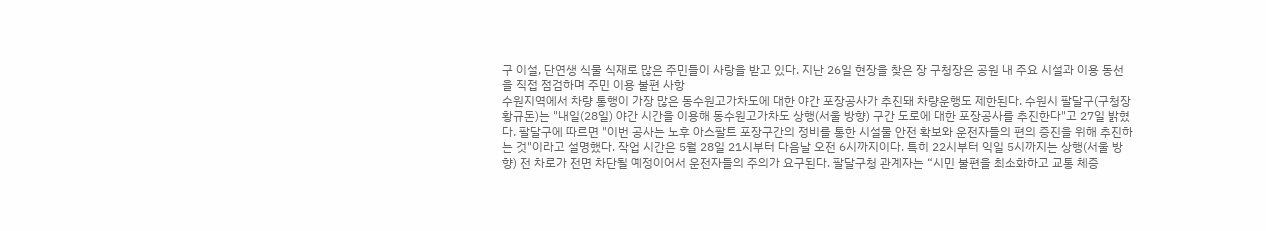구 이설, 단연생 식물 식재로 많은 주민들이 사랑을 받고 있다. 지난 26일 현장을 찾은 장 구청장은 공원 내 주요 시설과 이용 동선을 직접 점검하며 주민 이용 불편 사항
수원지역에서 차량 통행이 가장 많은 동수원고가차도에 대한 야간 포장공사가 추진돼 차량운행도 제한된다. 수원시 팔달구(구청장 황규돈)는 "내일(28일) 야간 시간을 이용해 동수원고가차도 상행(서울 방향) 구간 도로에 대한 포장공사를 추진한다"고 27일 밝혔다. 팔달구에 따르면 "이번 공사는 노후 아스팔트 포장구간의 정비를 통한 시설물 안전 확보와 운전자들의 편의 증진을 위해 추진하는 것"이라고 설명했다. 작업 시간은 5월 28일 21시부터 다음날 오전 6시까지이다. 특히 22시부터 익일 5시까지는 상행(서울 방향) 전 차로가 전면 차단될 예정이어서 운전자들의 주의가 요구된다. 팔달구청 관계자는 “시민 불편을 최소화하고 교통 체증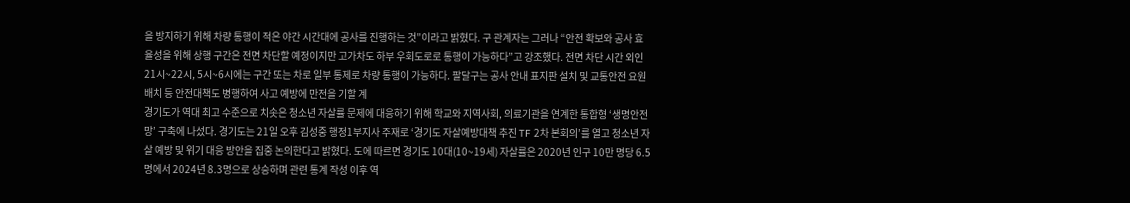을 방지하기 위해 차량 통행이 적은 야간 시간대에 공사를 진행하는 것”이라고 밝혔다. 구 관계자는 그러나 “안전 확보와 공사 효율성을 위해 상행 구간은 전면 차단할 예정이지만 고가차도 하부 우회도로로 통행이 가능하다”고 강조했다. 전면 차단 시간 외인 21시~22시, 5시~6시에는 구간 또는 차로 일부 통제로 차량 통행이 가능하다. 팔달구는 공사 안내 표지판 설치 및 교통안전 요원 배치 등 안전대책도 병행하여 사고 예방에 만전을 기할 계
경기도가 역대 최고 수준으로 치솟은 청소년 자살률 문제에 대응하기 위해 학교와 지역사회, 의료기관을 연계한 통합형 ‘생명안전망’ 구축에 나섰다. 경기도는 21일 오후 김성중 행정1부지사 주재로 ‘경기도 자살예방대책 추진 TF 2차 본회의’를 열고 청소년 자살 예방 및 위기 대응 방안을 집중 논의한다고 밝혔다. 도에 따르면 경기도 10대(10~19세) 자살률은 2020년 인구 10만 명당 6.5명에서 2024년 8.3명으로 상승하며 관련 통계 작성 이후 역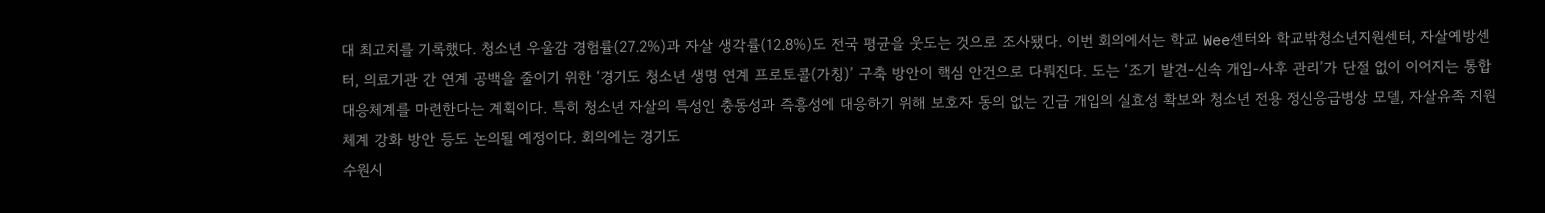대 최고치를 기록했다. 청소년 우울감 경험률(27.2%)과 자살 생각률(12.8%)도 전국 평균을 웃도는 것으로 조사됐다. 이번 회의에서는 학교 Wee센터와 학교밖청소년지원센터, 자살예방센터, 의료기관 간 연계 공백을 줄이기 위한 ‘경기도 청소년 생명 연계 프로토콜(가칭)’ 구축 방안이 핵심 안건으로 다뤄진다. 도는 ‘조기 발견-신속 개입-사후 관리’가 단절 없이 이어지는 통합 대응체계를 마련한다는 계획이다. 특히 청소년 자살의 특성인 충동성과 즉흥성에 대응하기 위해 보호자 동의 없는 긴급 개입의 실효성 확보와 청소년 전용 정신응급병상 모델, 자살유족 지원체계 강화 방안 등도 논의될 예정이다. 회의에는 경기도
수원시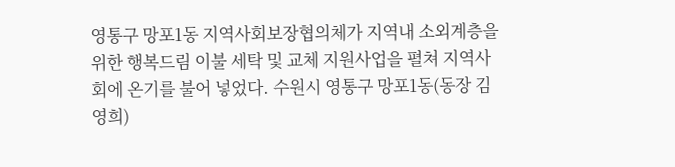영통구 망포1동 지역사회보장협의체가 지역내 소외계층을 위한 행복드림 이불 세탁 및 교체 지원사업을 펼쳐 지역사회에 온기를 불어 넣었다. 수원시 영통구 망포1동(동장 김영희)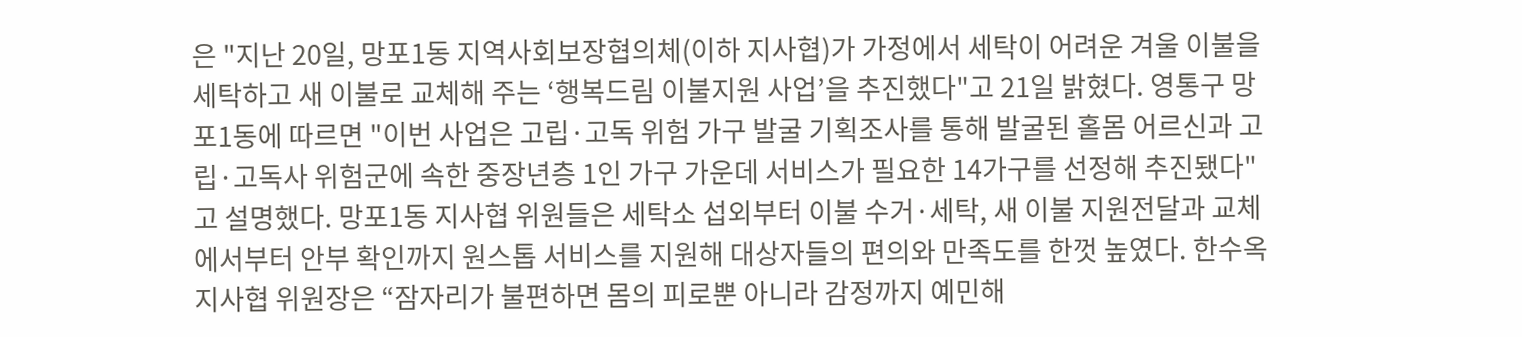은 "지난 20일, 망포1동 지역사회보장협의체(이하 지사협)가 가정에서 세탁이 어려운 겨울 이불을 세탁하고 새 이불로 교체해 주는 ‘행복드림 이불지원 사업’을 추진했다"고 21일 밝혔다. 영통구 망포1동에 따르면 "이번 사업은 고립·고독 위험 가구 발굴 기획조사를 통해 발굴된 홀몸 어르신과 고립·고독사 위험군에 속한 중장년층 1인 가구 가운데 서비스가 필요한 14가구를 선정해 추진됐다"고 설명했다. 망포1동 지사협 위원들은 세탁소 섭외부터 이불 수거·세탁, 새 이불 지원전달과 교체에서부터 안부 확인까지 원스톱 서비스를 지원해 대상자들의 편의와 만족도를 한껏 높였다. 한수옥 지사협 위원장은 “잠자리가 불편하면 몸의 피로뿐 아니라 감정까지 예민해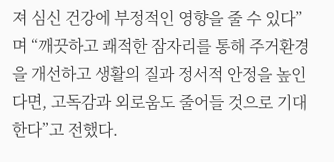져 심신 건강에 부정적인 영향을 줄 수 있다”며 “깨끗하고 쾌적한 잠자리를 통해 주거환경을 개선하고 생활의 질과 정서적 안정을 높인다면, 고독감과 외로움도 줄어들 것으로 기대한다”고 전했다.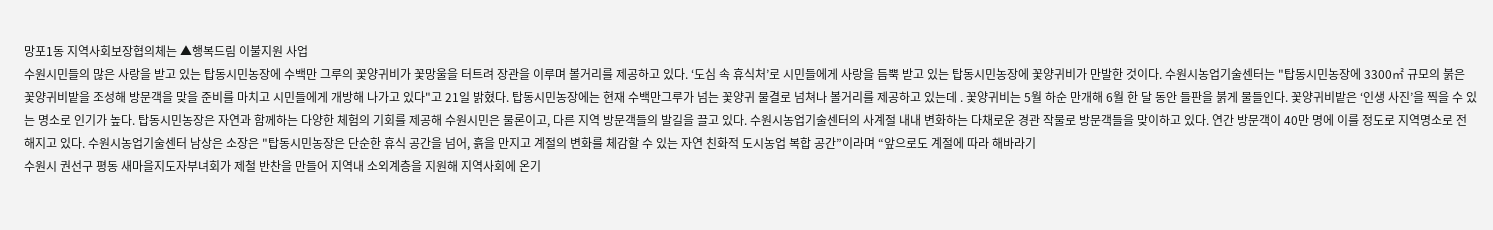망포1동 지역사회보장협의체는 ▲행복드림 이불지원 사업
수원시민들의 많은 사랑을 받고 있는 탑동시민농장에 수백만 그루의 꽃양귀비가 꽃망울을 터트려 장관을 이루며 볼거리를 제공하고 있다. ‘도심 속 휴식처’로 시민들에게 사랑을 듬뿍 받고 있는 탑동시민농장에 꽃양귀비가 만발한 것이다. 수원시농업기술센터는 "탑동시민농장에 3300㎡ 규모의 붉은 꽃양귀비밭을 조성해 방문객을 맞을 준비를 마치고 시민들에게 개방해 나가고 있다"고 21일 밝혔다. 탑동시민농장에는 현재 수백만그루가 넘는 꽃양귀 물결로 넘쳐나 볼거리를 제공하고 있는데 . 꽃양귀비는 5월 하순 만개해 6월 한 달 동안 들판을 붉게 물들인다. 꽃양귀비밭은 ‘인생 사진’을 찍을 수 있는 명소로 인기가 높다. 탑동시민농장은 자연과 함께하는 다양한 체험의 기회를 제공해 수원시민은 물론이고, 다른 지역 방문객들의 발길을 끌고 있다. 수원시농업기술센터의 사계절 내내 변화하는 다채로운 경관 작물로 방문객들을 맞이하고 있다. 연간 방문객이 40만 명에 이를 정도로 지역명소로 전해지고 있다. 수원시농업기술센터 남상은 소장은 "탑동시민농장은 단순한 휴식 공간을 넘어, 흙을 만지고 계절의 변화를 체감할 수 있는 자연 친화적 도시농업 복합 공간”이라며 “앞으로도 계절에 따라 해바라기
수원시 권선구 평동 새마을지도자부녀회가 제철 반찬을 만들어 지역내 소외계층을 지원해 지역사회에 온기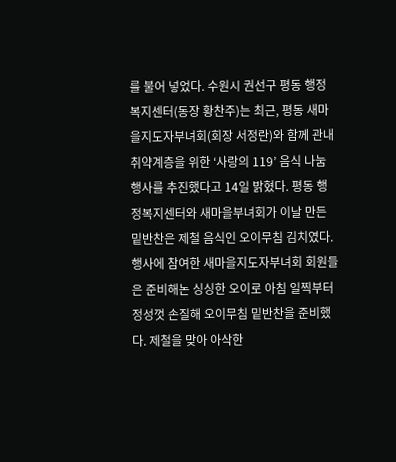를 불어 넣었다. 수원시 권선구 평동 행정복지센터(동장 황찬주)는 최근, 평동 새마을지도자부녀회(회장 서정란)와 함께 관내 취약계층을 위한 ‘사랑의 119’ 음식 나눔 행사를 추진했다고 14일 밝혔다. 평동 행정복지센터와 새마을부녀회가 이날 만든 밑반찬은 제철 음식인 오이무침 김치였다. 행사에 참여한 새마을지도자부녀회 회원들은 준비해논 싱싱한 오이로 아침 일찍부터 정성껏 손질해 오이무침 밑반찬을 준비했다. 제철을 맞아 아삭한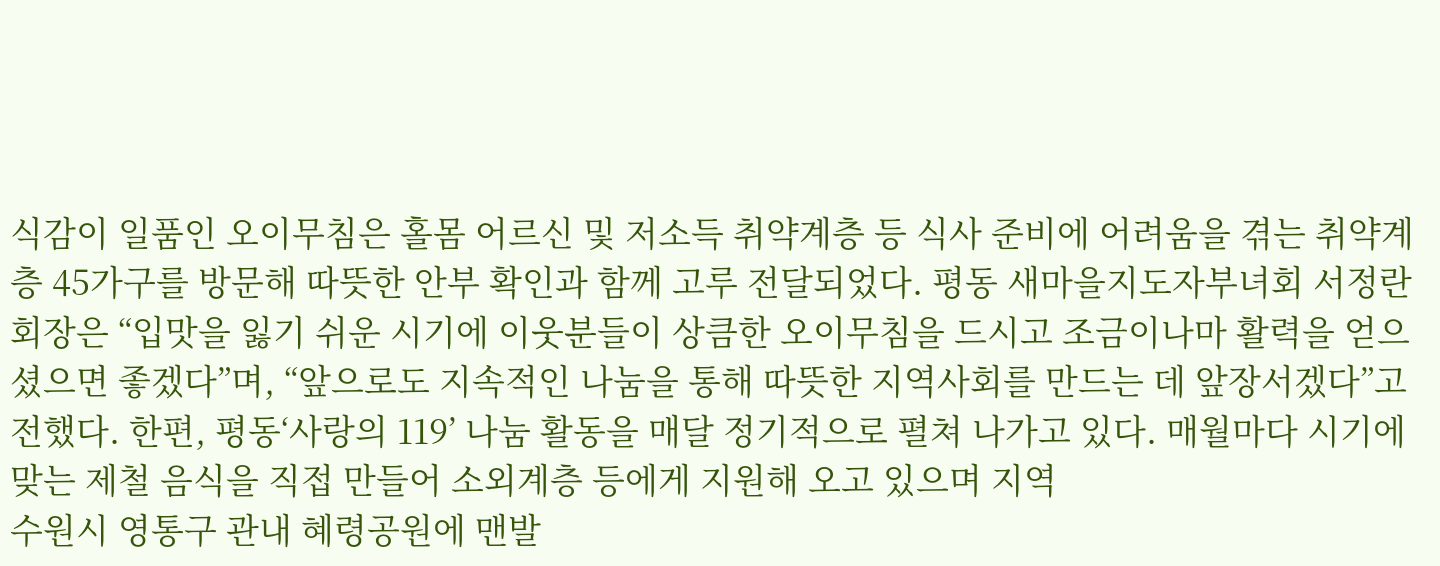식감이 일품인 오이무침은 홀몸 어르신 및 저소득 취약계층 등 식사 준비에 어려움을 겪는 취약계층 45가구를 방문해 따뜻한 안부 확인과 함께 고루 전달되었다. 평동 새마을지도자부녀회 서정란 회장은 “입맛을 잃기 쉬운 시기에 이웃분들이 상큼한 오이무침을 드시고 조금이나마 활력을 얻으셨으면 좋겠다”며, “앞으로도 지속적인 나눔을 통해 따뜻한 지역사회를 만드는 데 앞장서겠다”고 전했다. 한편, 평동‘사랑의 119’ 나눔 활동을 매달 정기적으로 펼쳐 나가고 있다. 매월마다 시기에 맞는 제철 음식을 직접 만들어 소외계층 등에게 지원해 오고 있으며 지역
수원시 영통구 관내 혜령공원에 맨발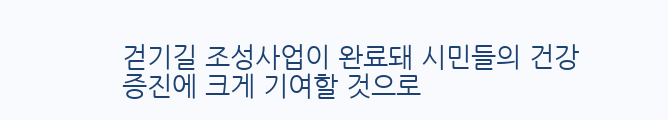걷기길 조성사업이 완료돼 시민들의 건강증진에 크게 기여할 것으로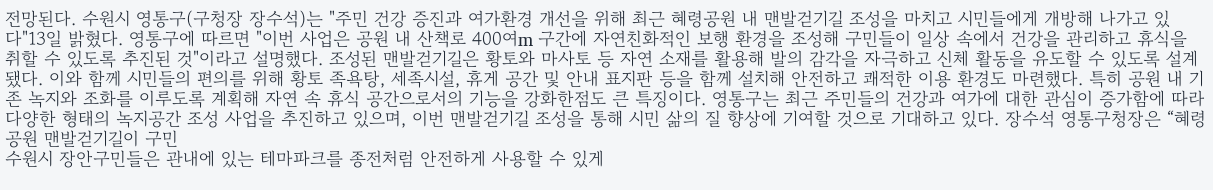전망된다. 수원시 영통구(구청장 장수석)는 "주민 건강 증진과 여가환경 개선을 위해 최근 혜령공원 내 맨발걷기길 조성을 마치고 시민들에게 개방해 나가고 있다"13일 밝혔다. 영통구에 따르면 "이번 사업은 공원 내 산책로 400여m 구간에 자연친화적인 보행 환경을 조성해 구민들이 일상 속에서 건강을 관리하고 휴식을 취할 수 있도록 추진된 것"이라고 설명했다. 조성된 맨발걷기길은 황토와 마사토 등 자연 소재를 활용해 발의 감각을 자극하고 신체 활동을 유도할 수 있도록 설계됐다. 이와 함께 시민들의 편의를 위해 황토 족욕탕, 세족시설, 휴게 공간 및 안내 표지판 등을 함께 설치해 안전하고 쾌적한 이용 환경도 마련했다. 특히 공원 내 기존 녹지와 조화를 이루도록 계획해 자연 속 휴식 공간으로서의 기능을 강화한점도 큰 특징이다. 영통구는 최근 주민들의 건강과 여가에 대한 관심이 증가함에 따라 다양한 형태의 녹지공간 조성 사업을 추진하고 있으며, 이번 맨발걷기길 조성을 통해 시민 삶의 질 향상에 기여할 것으로 기대하고 있다. 장수석 영통구청장은 “혜령공원 맨발걷기길이 구민
수원시 장안구민들은 관내에 있는 테마파크를 종전처럼 안전하게 사용할 수 있게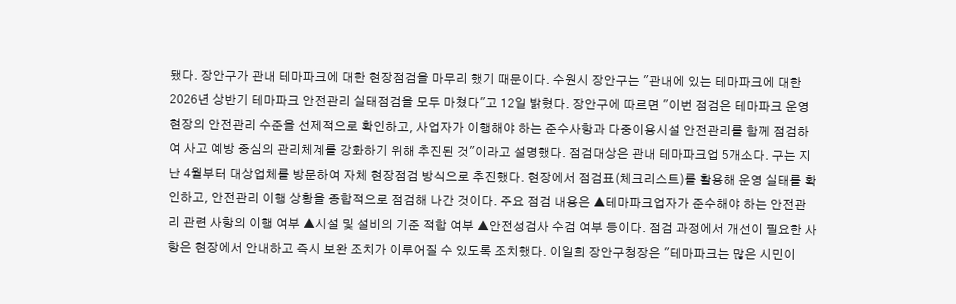됐다. 장안구가 관내 테마파크에 대한 현장점검을 마무리 했기 때문이다. 수원시 장안구는 "관내에 있는 테마파크에 대한 2026년 상반기 테마파크 안전관리 실태점검을 모두 마쳤다"고 12일 밝혔다. 장안구에 따르면 "이번 점검은 테마파크 운영 현장의 안전관리 수준을 선제적으로 확인하고, 사업자가 이행해야 하는 준수사항과 다중이용시설 안전관리를 함께 점검하여 사고 예방 중심의 관리체계를 강화하기 위해 추진된 것"이라고 설명했다. 점검대상은 관내 테마파크업 5개소다. 구는 지난 4월부터 대상업체를 방문하여 자체 현장점검 방식으로 추진했다. 현장에서 점검표(체크리스트)를 활용해 운영 실태를 확인하고, 안전관리 이행 상황을 종합적으로 점검해 나간 것이다. 주요 점검 내용은 ▲테마파크업자가 준수해야 하는 안전관리 관련 사항의 이행 여부 ▲시설 및 설비의 기준 적합 여부 ▲안전성검사 수검 여부 등이다. 점검 과정에서 개선이 필요한 사항은 현장에서 안내하고 즉시 보완 조치가 이루어질 수 있도록 조치했다. 이일희 장안구청장은 "테마파크는 많은 시민이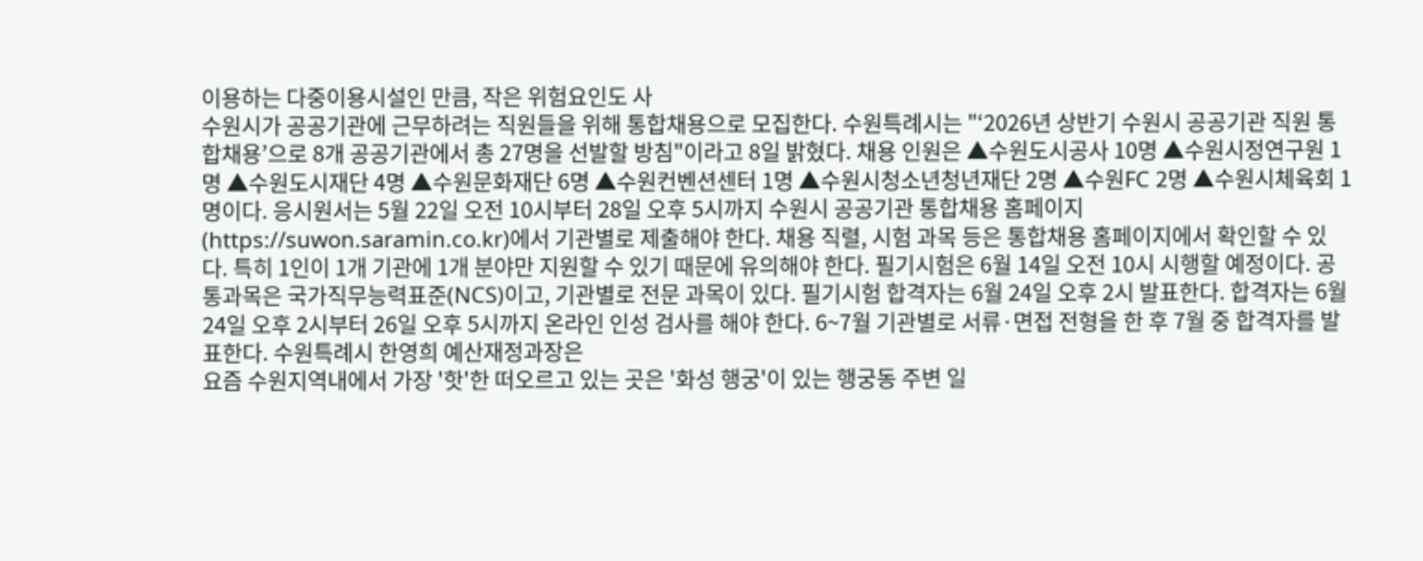이용하는 다중이용시설인 만큼, 작은 위험요인도 사
수원시가 공공기관에 근무하려는 직원들을 위해 통합채용으로 모집한다. 수원특례시는 "‘2026년 상반기 수원시 공공기관 직원 통합채용’으로 8개 공공기관에서 총 27명을 선발할 방침"이라고 8일 밝혔다. 채용 인원은 ▲수원도시공사 10명 ▲수원시정연구원 1명 ▲수원도시재단 4명 ▲수원문화재단 6명 ▲수원컨벤션센터 1명 ▲수원시청소년청년재단 2명 ▲수원FC 2명 ▲수원시체육회 1명이다. 응시원서는 5월 22일 오전 10시부터 28일 오후 5시까지 수원시 공공기관 통합채용 홈페이지(https://suwon.saramin.co.kr)에서 기관별로 제출해야 한다. 채용 직렬, 시험 과목 등은 통합채용 홈페이지에서 확인할 수 있다. 특히 1인이 1개 기관에 1개 분야만 지원할 수 있기 때문에 유의해야 한다. 필기시험은 6월 14일 오전 10시 시행할 예정이다. 공통과목은 국가직무능력표준(NCS)이고, 기관별로 전문 과목이 있다. 필기시험 합격자는 6월 24일 오후 2시 발표한다. 합격자는 6월 24일 오후 2시부터 26일 오후 5시까지 온라인 인성 검사를 해야 한다. 6~7월 기관별로 서류·면접 전형을 한 후 7월 중 합격자를 발표한다. 수원특례시 한영희 예산재정과장은
요즘 수원지역내에서 가장 '핫'한 떠오르고 있는 곳은 '화성 행궁'이 있는 행궁동 주변 일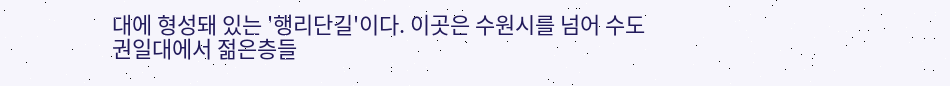대에 형성돼 있는 '행리단길'이다. 이곳은 수원시를 넘어 수도권일대에서 젊은층들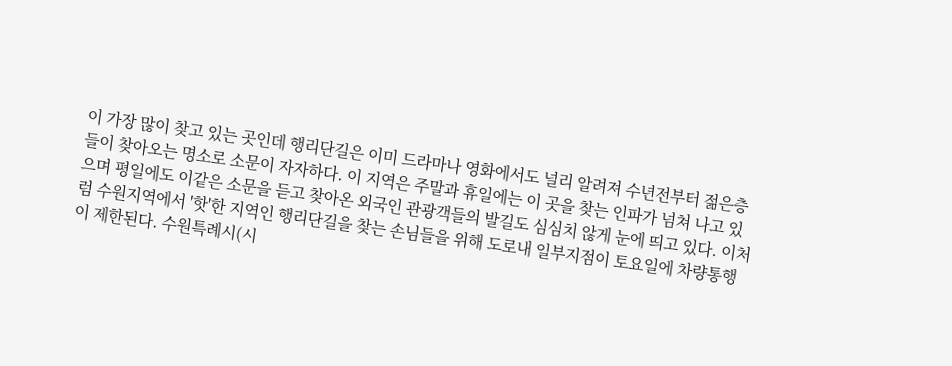이 가장 많이 찾고 있는 곳인데 행리단길은 이미 드라마나 영화에서도 널리 알려져 수년전부터 젊은층들이 찾아오는 명소로 소문이 자자하다. 이 지역은 주말과 휴일에는 이 곳을 찾는 인파가 넘쳐 나고 있으며 평일에도 이같은 소문을 듣고 찾아온 외국인 관광객들의 발길도 심심치 않게 눈에 띄고 있다. 이처럼 수원지역에서 '핫'한 지역인 행리단길을 찾는 손님들을 위해 도로내 일부지점이 토요일에 차량통행이 제한된다. 수원특례시(시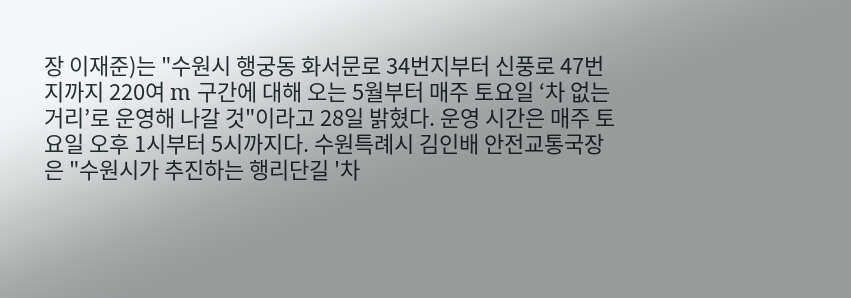장 이재준)는 "수원시 행궁동 화서문로 34번지부터 신풍로 47번지까지 220여 m 구간에 대해 오는 5월부터 매주 토요일 ‘차 없는 거리’로 운영해 나갈 것"이라고 28일 밝혔다. 운영 시간은 매주 토요일 오후 1시부터 5시까지다. 수원특례시 김인배 안전교통국장은 "수원시가 추진하는 행리단길 '차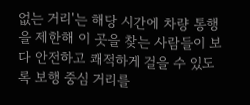없는 거리'는 해당 시간에 차량 통행을 제한해 이 곳을 찾는 사람들이 보다 안전하고 쾌적하게 걸을 수 있도록 보행 중심 거리를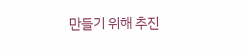만들기 위해 추진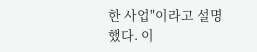한 사업"이라고 설명했다. 이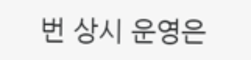번 상시 운영은